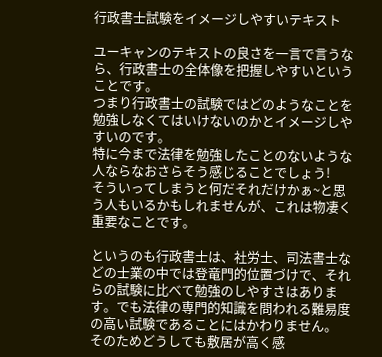行政書士試験をイメージしやすいテキスト

ユーキャンのテキストの良さを一言で言うなら、行政書士の全体像を把握しやすいということです。
つまり行政書士の試験ではどのようなことを勉強しなくてはいけないのかとイメージしやすいのです。
特に今まで法律を勉強したことのないような人ならなおさらそう感じることでしょう!
そういってしまうと何だそれだけかぁ~と思う人もいるかもしれませんが、これは物凄く重要なことです。

というのも行政書士は、社労士、司法書士などの士業の中では登竜門的位置づけで、それらの試験に比べて勉強のしやすさはあります。でも法律の専門的知識を問われる難易度の高い試験であることにはかわりません。
そのためどうしても敷居が高く感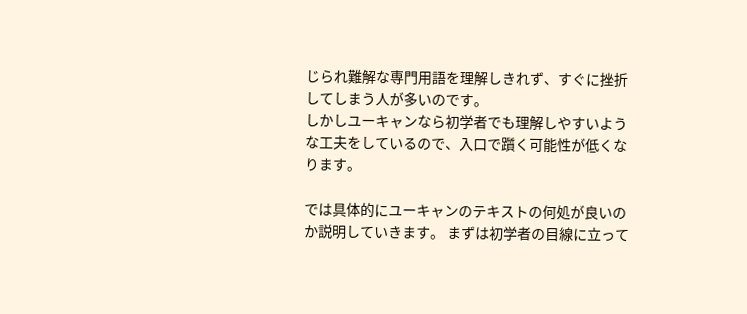じられ難解な専門用語を理解しきれず、すぐに挫折してしまう人が多いのです。
しかしユーキャンなら初学者でも理解しやすいような工夫をしているので、入口で躓く可能性が低くなります。

では具体的にユーキャンのテキストの何処が良いのか説明していきます。 まずは初学者の目線に立って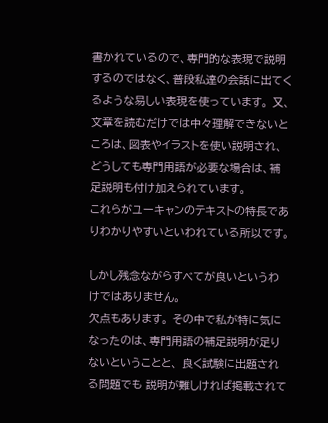書かれているので、専門的な表現で説明するのではなく、普段私達の会話に出てくるような易しい表現を使っています。 又、文章を読むだけでは中々理解できないところは、図表やイラストを使い説明され、 どうしても専門用語が必要な場合は、補足説明も付け加えられています。
これらがユーキャンのテキストの特長でありわかりやすいといわれている所以です。

しかし残念ながらすべてが良いというわけではありません。
欠点もあります。 その中で私が特に気になったのは、専門用語の補足説明が足りないということと、 良く試験に出題される問題でも 説明が難しければ掲載されて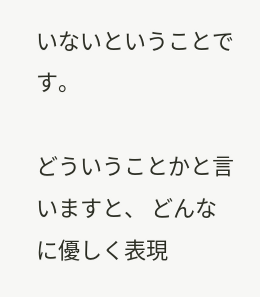いないということです。

どういうことかと言いますと、 どんなに優しく表現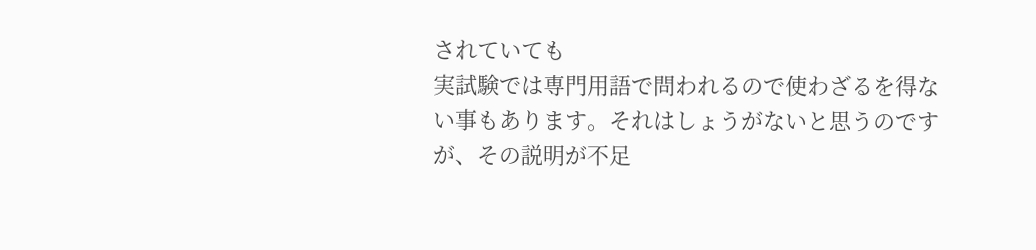されていても
実試験では専門用語で問われるので使わざるを得ない事もあります。それはしょうがないと思うのですが、その説明が不足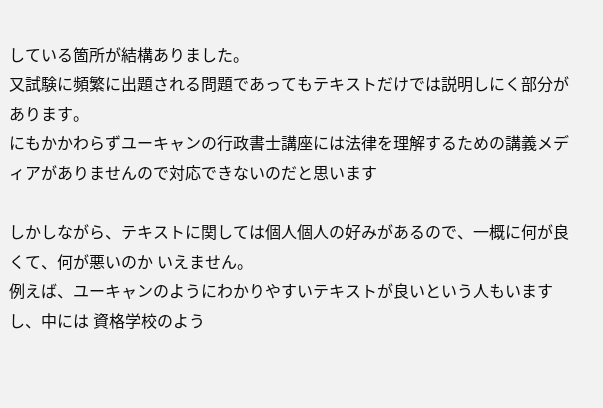している箇所が結構ありました。
又試験に頻繁に出題される問題であってもテキストだけでは説明しにく部分があります。
にもかかわらずユーキャンの行政書士講座には法律を理解するための講義メディアがありませんので対応できないのだと思います

しかしながら、テキストに関しては個人個人の好みがあるので、一概に何が良くて、何が悪いのか いえません。
例えば、ユーキャンのようにわかりやすいテキストが良いという人もいますし、中には 資格学校のよう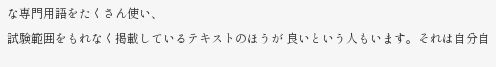な専門用語をたくさん使い、
試験範囲をもれなく掲載しているテキストのほうが 良いという人もいます。それは自分自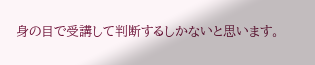身の目で受講して判断するしかないと思います。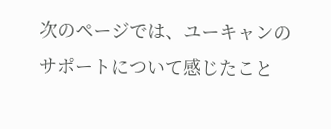次のページでは、ユーキャンのサポートについて感じたこと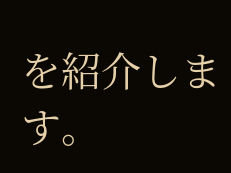を紹介します。